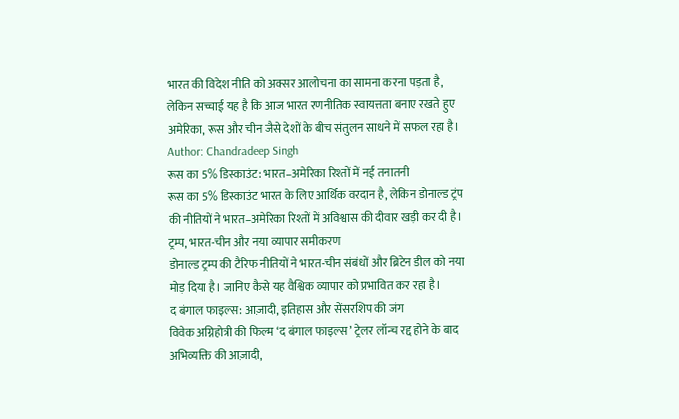भारत की विदेश नीति को अक्सर आलोचना का सामना करना पड़ता है, लेकिन सच्चाई यह है कि आज भारत रणनीतिक स्वायत्तता बनाए रखते हुए अमेरिका, रूस और चीन जैसे देशों के बीच संतुलन साधने में सफल रहा है।
Author: Chandradeep Singh
रूस का 5% डिस्काउंट: भारत–अमेरिका रिश्तों में नई तनातनी
रूस का 5% डिस्काउंट भारत के लिए आर्थिक वरदान है, लेकिन डोनाल्ड ट्रंप की नीतियों ने भारत–अमेरिका रिश्तों में अविश्वास की दीवार खड़ी कर दी है।
ट्रम्प, भारत-चीन और नया व्यापार समीकरण
डोनाल्ड ट्रम्प की टैरिफ नीतियों ने भारत-चीन संबंधों और ब्रिटेन डील को नया मोड़ दिया है। जानिए कैसे यह वैश्विक व्यापार को प्रभावित कर रहा है।
द बंगाल फाइल्स: आज़ादी, इतिहास और सेंसरशिप की जंग
विवेक अग्निहोत्री की फिल्म ‘द बंगाल फाइल्स’ ट्रेलर लॉन्च रद्द होने के बाद अभिव्यक्ति की आज़ादी,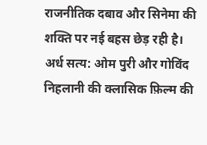राजनीतिक दबाव और सिनेमा की शक्ति पर नई बहस छेड़ रही है।
अर्ध सत्य: ओम पुरी और गोविंद निहलानी की क्लासिक फ़िल्म की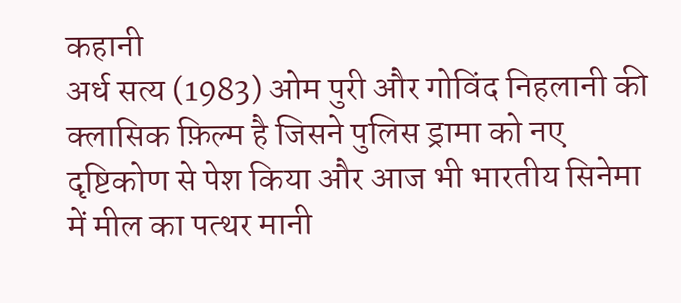कहानी
अर्ध सत्य (1983) ओम पुरी और गोविंद निहलानी की क्लासिक फ़िल्म है जिसने पुलिस ड्रामा को नए दृष्टिकोण से पेश किया और आज भी भारतीय सिनेमा में मील का पत्थर मानी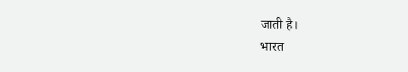जाती है।
भारत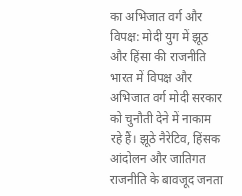का अभिजात वर्ग और विपक्ष: मोदी युग में झूठ और हिंसा की राजनीति
भारत में विपक्ष और अभिजात वर्ग मोदी सरकार को चुनौती देने में नाकाम रहे हैं। झूठे नैरेटिव, हिंसक आंदोलन और जातिगत राजनीति के बावजूद जनता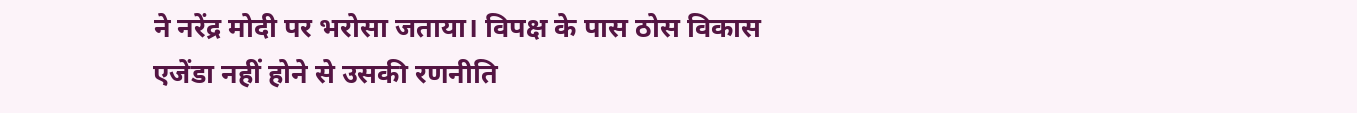ने नरेंद्र मोदी पर भरोसा जताया। विपक्ष के पास ठोस विकास एजेंडा नहीं होने से उसकी रणनीति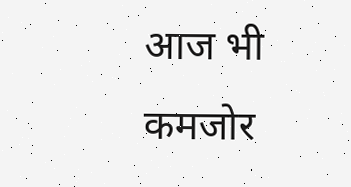आज भी कमजोर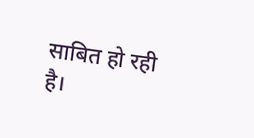साबित हो रही है।